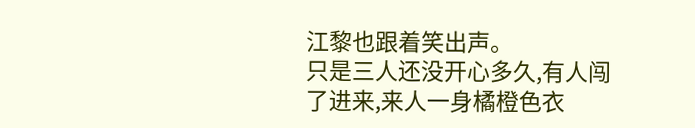江黎也跟着笑出声。
只是三人还没开心多久,有人闯了进来,来人一身橘橙色衣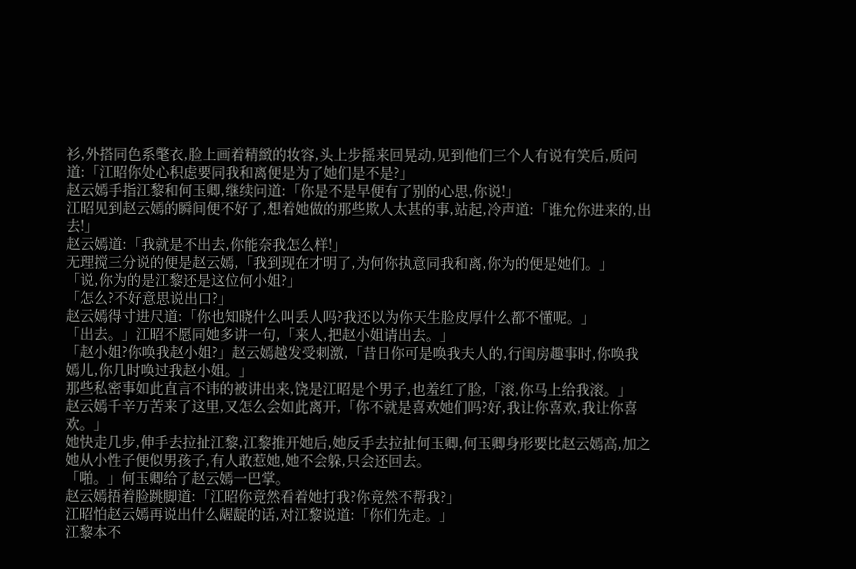衫,外搭同色系氅衣,脸上画着精緻的妆容,头上步摇来回晃动,见到他们三个人有说有笑后,质问道:「江昭你处心积虑要同我和离便是为了她们是不是?」
赵云嫣手指江黎和何玉卿,继续问道:「你是不是早便有了别的心思,你说!」
江昭见到赵云嫣的瞬间便不好了,想着她做的那些欺人太甚的事,站起,冷声道:「谁允你进来的,出去!」
赵云嫣道:「我就是不出去,你能奈我怎么样!」
无理搅三分说的便是赵云嫣,「我到现在才明了,为何你执意同我和离,你为的便是她们。」
「说,你为的是江黎还是这位何小姐?」
「怎么?不好意思说出口?」
赵云嫣得寸进尺道:「你也知晓什么叫丢人吗?我还以为你天生脸皮厚什么都不懂呢。」
「出去。」江昭不愿同她多讲一句,「来人,把赵小姐请出去。」
「赵小姐?你唤我赵小姐?」赵云嫣越发受刺激,「昔日你可是唤我夫人的,行闺房趣事时,你唤我嫣儿,你几时唤过我赵小姐。」
那些私密事如此直言不讳的被讲出来,饶是江昭是个男子,也羞红了脸,「滚,你马上给我滚。」
赵云嫣千辛万苦来了这里,又怎么会如此离开,「你不就是喜欢她们吗?好,我让你喜欢,我让你喜欢。」
她快走几步,伸手去拉扯江黎,江黎推开她后,她反手去拉扯何玉卿,何玉卿身形要比赵云嫣高,加之她从小性子便似男孩子,有人敢惹她,她不会躲,只会还回去。
「啪。」何玉卿给了赵云嫣一巴掌。
赵云嫣捂着脸跳脚道:「江昭你竟然看着她打我?你竟然不帮我?」
江昭怕赵云嫣再说出什么龌龊的话,对江黎说道:「你们先走。」
江黎本不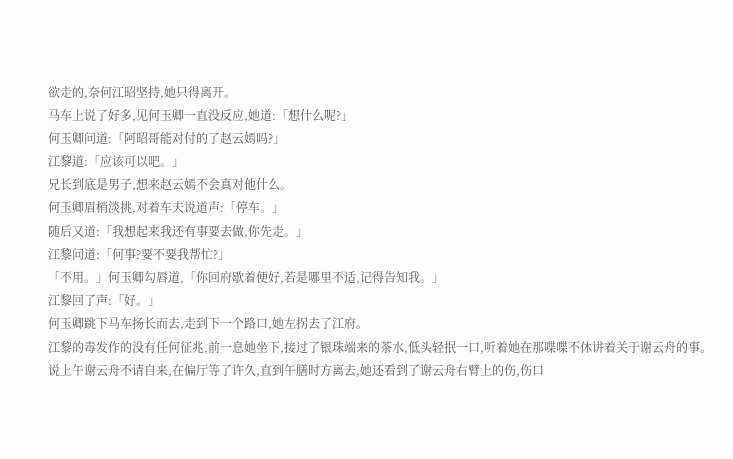欲走的,奈何江昭坚持,她只得离开。
马车上说了好多,见何玉卿一直没反应,她道:「想什么呢?」
何玉卿问道:「阿昭哥能对付的了赵云嫣吗?」
江黎道:「应该可以吧。」
兄长到底是男子,想来赵云嫣不会真对他什么。
何玉卿眉梢淡挑,对着车夫说道声:「停车。」
随后又道:「我想起来我还有事要去做,你先走。」
江黎问道:「何事?要不要我帮忙?」
「不用。」何玉卿勾唇道,「你回府歇着便好,若是哪里不适,记得告知我。」
江黎回了声:「好。」
何玉卿跳下马车扬长而去,走到下一个路口,她左拐去了江府。
江黎的毒发作的没有任何征兆,前一息她坐下,接过了银珠端来的茶水,低头轻抿一口,听着她在那喋喋不休讲着关于谢云舟的事。
说上午谢云舟不请自来,在偏厅等了许久,直到午膳时方离去,她还看到了谢云舟右臂上的伤,伤口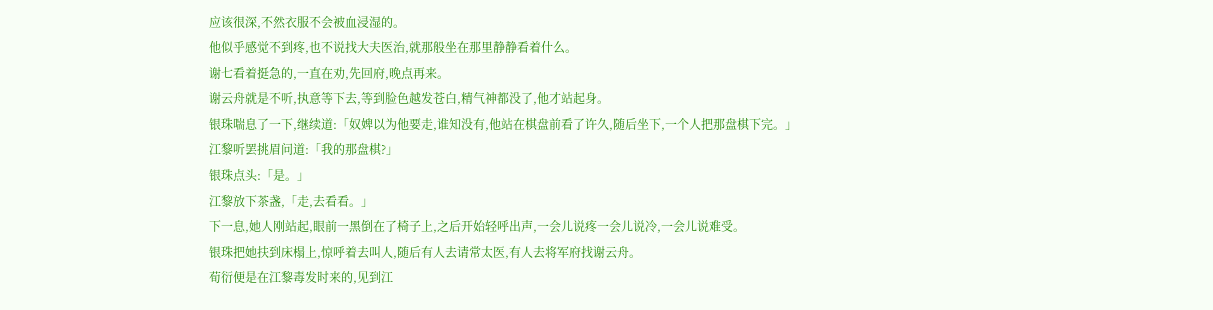应该很深,不然衣服不会被血浸湿的。
他似乎感觉不到疼,也不说找大夫医治,就那般坐在那里静静看着什么。
谢七看着挺急的,一直在劝,先回府,晚点再来。
谢云舟就是不听,执意等下去,等到脸色越发苍白,精气神都没了,他才站起身。
银珠喘息了一下,继续道:「奴婢以为他要走,谁知没有,他站在棋盘前看了许久,随后坐下,一个人把那盘棋下完。」
江黎听罢挑眉问道:「我的那盘棋?」
银珠点头:「是。」
江黎放下茶盏,「走,去看看。」
下一息,她人刚站起,眼前一黑倒在了椅子上,之后开始轻呼出声,一会儿说疼一会儿说冷,一会儿说难受。
银珠把她扶到床榻上,惊呼着去叫人,随后有人去请常太医,有人去将军府找谢云舟。
荀衍便是在江黎毒发时来的,见到江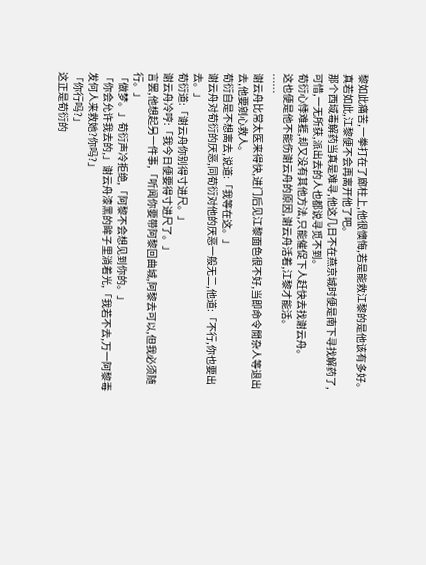黎如此痛苦,一拳打在了廊柱上,他很懊悔,若是能救江黎的是他该有多好。
真若如此,江黎便不会再离开他了吧。
那个西域毒解药当真是难寻,他这几日不在燕京城时便是南下寻找解药了,可惜,一无所获,派出去的人也都说寻觅不到。
荀衍心悸难捱,却又没有其他方法,只能催促下人赶快去找谢云舟。
这也便是他不能伤谢云舟的原因,谢云舟活着,江黎才能活。
……
谢云舟比常太医来得快,进门后见江黎面色很不好,当即命令閒杂人等退出去,他要剜心救人。
荀衍自是不想离去,说道:「我等在这。」
谢云舟对荀衍的厌恶,同荀衍对他的厌恶一般无二,他道:「不行,你也要出去。」
荀衍道:「谢云舟你别得寸进尺。」
谢云舟冷哼:「我今日便要得寸进尺了。」
言罢,他想起另一件事,「听闻你要带阿黎回曲城,阿黎去可以,但我必须随行。」
「做梦。」荀衍声冷拒绝,「阿黎不会想见到你的。」
「你会允许我去的,」谢云舟漆黑的眸子里淌着光,「我若不去,万一阿黎毒发何人来救她?你吗?」
「你行吗?」
这正是荀衍的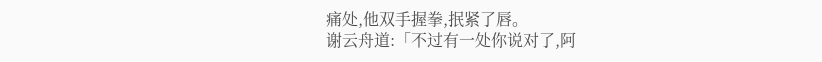痛处,他双手握拳,抿紧了唇。
谢云舟道:「不过有一处你说对了,阿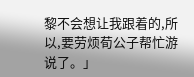黎不会想让我跟着的,所以,要劳烦荀公子帮忙游说了。」